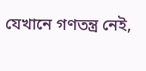যেখানে গণতন্ত্র নেই,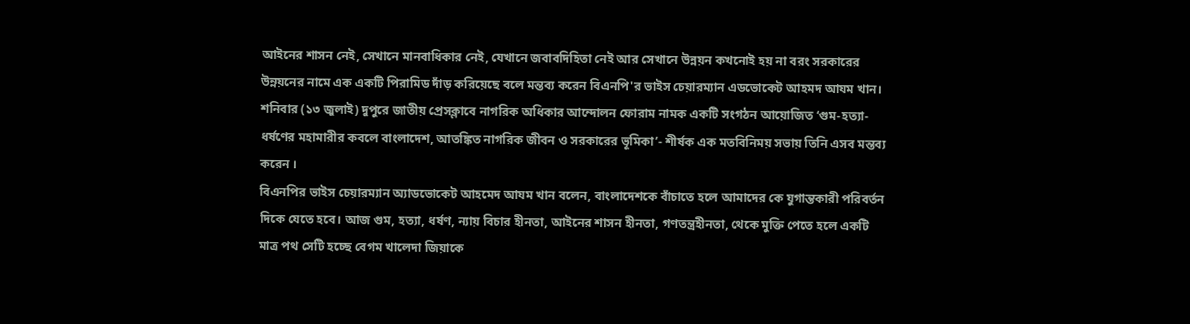আইনের শাসন নেই, সেখানে মানবাধিকার নেই, যেখানে জবাবদিহিতা নেই আর সেখানে উন্নয়ন কখনোই হয় না বরং সরকারের উন্নয়নের নামে এক একটি পিরামিড দাঁড় করিয়েছে বলে মন্তব্য করেন বিএনপি'র ভাইস চেয়ারম্যান এডভোকেট আহমদ আযম খান।
শনিবার (১৩ জুলাই) দুপুরে জাতীয় প্রেসক্লাবে নাগরিক অধিকার আন্দোলন ফোরাম নামক একটি সংগঠন আয়োজিত ‘গুম-হত্যা-ধর্ষণের মহামারীর কবলে বাংলাদেশ, আতঙ্কিত নাগরিক জীবন ও সরকারের ভূমিকা’- শীর্ষক এক মতবিনিময় সভায় তিনি এসব মন্তব্য করেন ।
বিএনপির ভাইস চেয়ারম্যান অ্যাডভোকেট আহমেদ আযম খান বলেন, বাংলাদেশকে বাঁচাতে হলে আমাদের কে যুগান্তকারী পরিবর্তন দিকে যেতে হবে। আজ গুম, হত্যা, ধর্ষণ, ন্যায় বিচার হীনতা, আইনের শাসন হীনতা, গণতন্ত্রহীনতা, থেকে মুক্তি পেতে হলে একটি মাত্র পথ সেটি হচ্ছে বেগম খালেদা জিয়াকে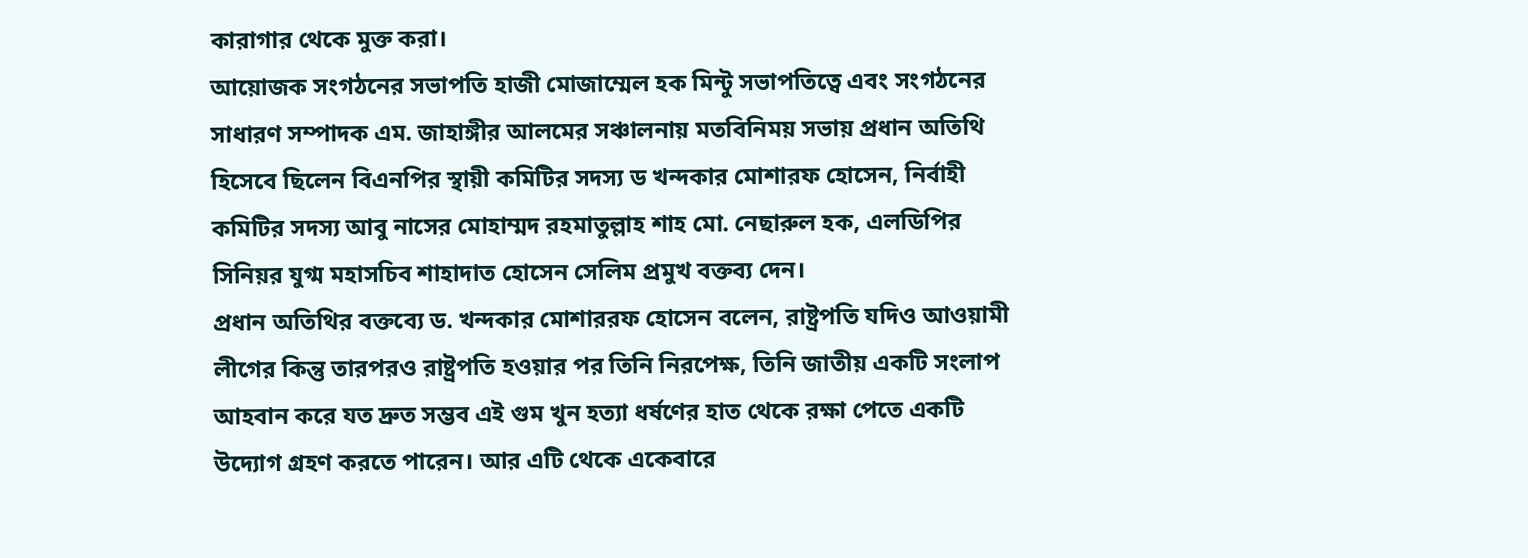কারাগার থেকে মুক্ত করা।
আয়োজক সংগঠনের সভাপতি হাজী মোজাম্মেল হক মিন্টু সভাপতিত্বে এবং সংগঠনের সাধারণ সম্পাদক এম. জাহাঙ্গীর আলমের সঞ্চালনায় মতবিনিময় সভায় প্রধান অতিথি হিসেবে ছিলেন বিএনপির স্থায়ী কমিটির সদস্য ড খন্দকার মোশারফ হোসেন, নির্বাহী কমিটির সদস্য আবু নাসের মোহাম্মদ রহমাতুল্লাহ শাহ মো. নেছারুল হক, এলডিপির সিনিয়র যুগ্ম মহাসচিব শাহাদাত হোসেন সেলিম প্রমুখ বক্তব্য দেন।
প্রধান অতিথির বক্তব্যে ড. খন্দকার মোশাররফ হোসেন বলেন, রাষ্ট্রপতি যদিও আওয়ামী লীগের কিন্তু তারপরও রাষ্ট্রপতি হওয়ার পর তিনি নিরপেক্ষ, তিনি জাতীয় একটি সংলাপ আহবান করে যত দ্রুত সম্ভব এই গুম খুন হত্যা ধর্ষণের হাত থেকে রক্ষা পেতে একটি উদ্যোগ গ্রহণ করতে পারেন। আর এটি থেকে একেবারে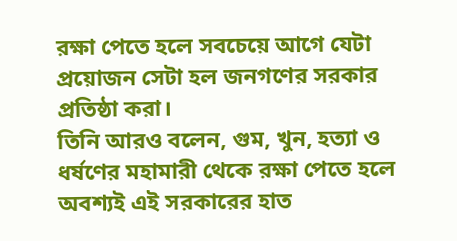রক্ষা পেতে হলে সবচেয়ে আগে যেটা প্রয়োজন সেটা হল জনগণের সরকার প্রতিষ্ঠা করা।
তিনি আরও বলেন, গুম, খুন, হত্যা ও ধর্ষণের মহামারী থেকে রক্ষা পেতে হলে অবশ্যই এই সরকারের হাত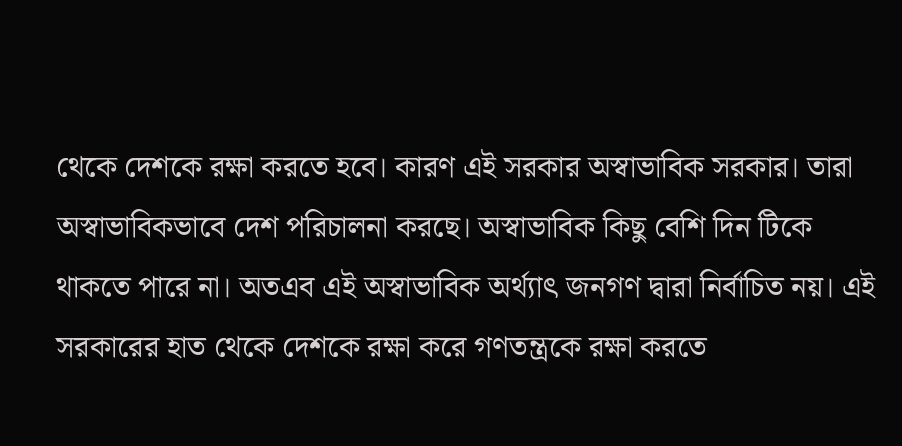থেকে দেশকে রক্ষা করতে হবে। কারণ এই সরকার অস্বাভাবিক সরকার। তারা অস্বাভাবিকভাবে দেশ পরিচালনা করছে। অস্বাভাবিক কিছু বেশি দিন টিকে থাকতে পারে না। অতএব এই অস্বাভাবিক অর্থ্যাৎ জনগণ দ্বারা নির্বাচিত নয়। এই সরকারের হাত থেকে দেশকে রক্ষা করে গণতন্ত্রকে রক্ষা করতে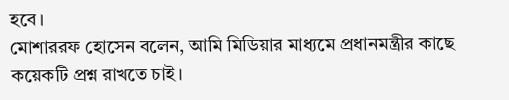হবে।
মোশাররফ হোসেন বলেন, আমি মিডিয়ার মাধ্যমে প্রধানমন্ত্রীর কাছে কয়েকটি প্রশ্ন রাখতে চাই।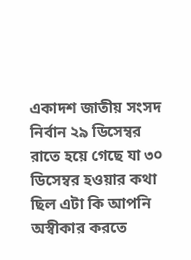একাদশ জাতীয় সংসদ নির্বান ২৯ ডিসেম্বর রাতে হয়ে গেছে যা ৩০ ডিসেম্বর হওয়ার কথা ছিল এটা কি আপনি অস্বীকার করতে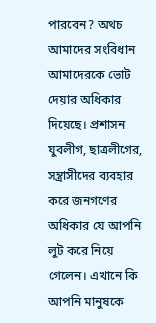পারবেন? অথচ আমাদের সংবিধান আমাদেরকে ভোট দেয়ার অধিকার দিয়েছে। প্রশাসন যুবলীগ, ছাত্রলীগের, সন্ত্রাসীদের ব্যবহার করে জনগণের অধিকার যে আপনি লুট করে নিয়ে গেলেন। এখানে কি আপনি মানুষকে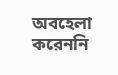অবহেলা করেননি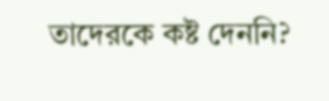তাদেরকে কষ্ট দেননি?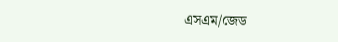এসএম/জেড